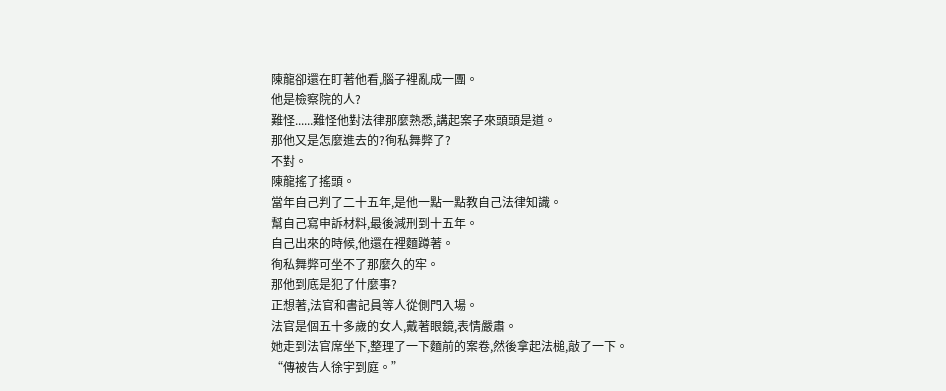陳龍卻還在盯著他看,腦子裡亂成一團。
他是檢察院的人?
難怪......難怪他對法律那麼熟悉,講起案子來頭頭是道。
那他又是怎麼進去的?徇私舞弊了?
不對。
陳龍搖了搖頭。
當年自己判了二十五年,是他一點一點教自己法律知識。
幫自己寫申訴材料,最後減刑到十五年。
自己出來的時候,他還在裡麵蹲著。
徇私舞弊可坐不了那麼久的牢。
那他到底是犯了什麼事?
正想著,法官和書記員等人從側門入場。
法官是個五十多歲的女人,戴著眼鏡,表情嚴肅。
她走到法官席坐下,整理了一下麵前的案卷,然後拿起法槌,敲了一下。
“傳被告人徐宇到庭。”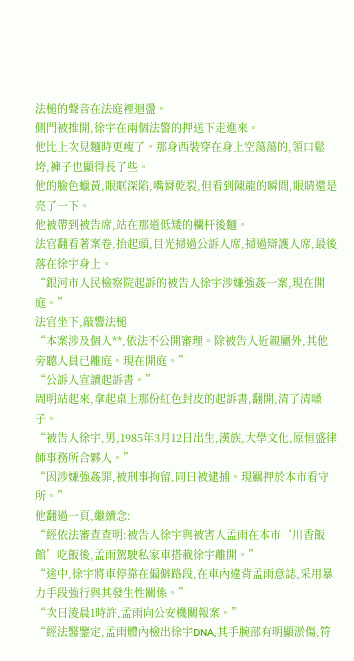法槌的聲音在法庭裡迴盪。
側門被推開,徐宇在兩個法警的押送下走進來。
他比上次見麵時更瘦了。那身西裝穿在身上空蕩蕩的,領口鬆垮,褲子也顯得長了些。
他的臉色蠟黃,眼眶深陷,嘴脣乾裂,但看到陳龍的瞬間,眼睛還是亮了一下。
他被帶到被告席,站在那道低矮的欄杆後麵。
法官翻看著案卷,抬起頭,目光掃過公訴人席,掃過辯護人席,最後落在徐宇身上。
“銀河市人民檢察院起訴的被告人徐宇涉嫌強姦一案,現在開庭。”
法官坐下,敲響法槌
“本案涉及個人**,依法不公開審理。除被告人近親屬外,其他旁聽人員已離庭。現在開庭。”
“公訴人宣讀起訴書。”
周明站起來,拿起桌上那份紅色封皮的起訴書,翻開,清了清嗓子。
“被告人徐宇,男,1985年3月12日出生,漢族,大學文化,原恒盛律師事務所合夥人。”
“因涉嫌強姦罪,被刑事拘留,同日被逮捕。現羈押於本市看守所。”
他翻過一頁,繼續念:
“經依法審查查明:被告人徐宇與被害人孟雨在本市‘川香飯館’吃飯後,孟雨駕駛私家車搭載徐宇離開。”
“途中,徐宇將車停靠在偏僻路段,在車內違背孟雨意誌,采用暴力手段強行與其發生性關係。”
“次日淩晨1時許,孟雨向公安機關報案。”
“經法醫鑒定,孟雨體內檢出徐宇DNA,其手腕部有明顯淤傷,符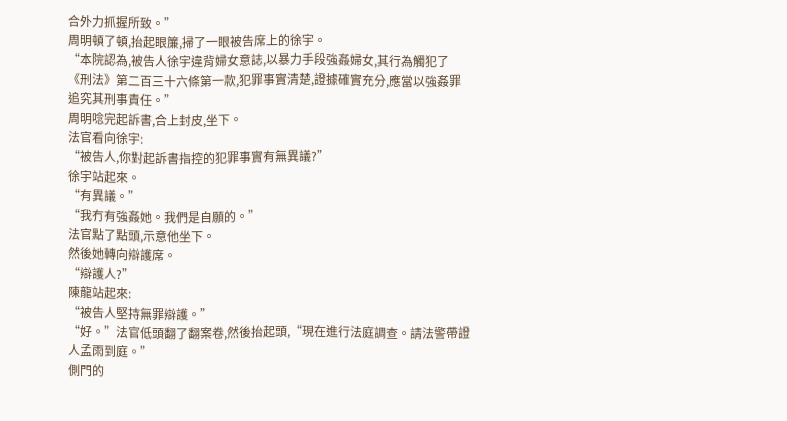合外力抓握所致。”
周明頓了頓,抬起眼簾,掃了一眼被告席上的徐宇。
“本院認為,被告人徐宇違背婦女意誌,以暴力手段強姦婦女,其行為觸犯了《刑法》第二百三十六條第一款,犯罪事實清楚,證據確實充分,應當以強姦罪追究其刑事責任。”
周明唸完起訴書,合上封皮,坐下。
法官看向徐宇:
“被告人,你對起訴書指控的犯罪事實有無異議?”
徐宇站起來。
“有異議。”
“我冇有強姦她。我們是自願的。”
法官點了點頭,示意他坐下。
然後她轉向辯護席。
“辯護人?”
陳龍站起來:
“被告人堅持無罪辯護。”
“好。”法官低頭翻了翻案卷,然後抬起頭,“現在進行法庭調查。請法警帶證人孟雨到庭。”
側門的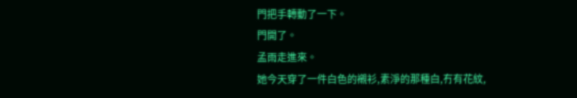門把手轉動了一下。
門開了。
孟雨走進來。
她今天穿了一件白色的襯衫,素淨的那種白,冇有花紋,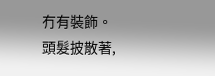冇有裝飾。
頭髮披散著,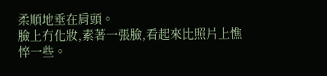柔順地垂在肩頭。
臉上冇化妝,素著一張臉,看起來比照片上憔悴一些。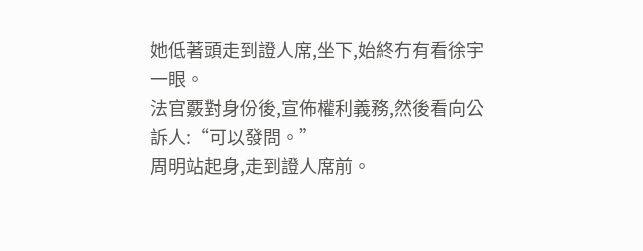她低著頭走到證人席,坐下,始終冇有看徐宇一眼。
法官覈對身份後,宣佈權利義務,然後看向公訴人:“可以發問。”
周明站起身,走到證人席前。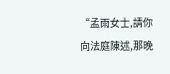“孟雨女士,請你向法庭陳述,那晚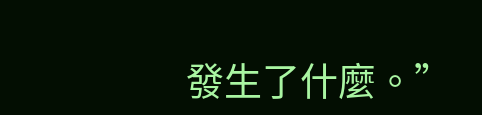發生了什麼。”